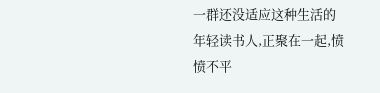一群还没适应这种生活的年轻读书人,正聚在一起,愤愤不平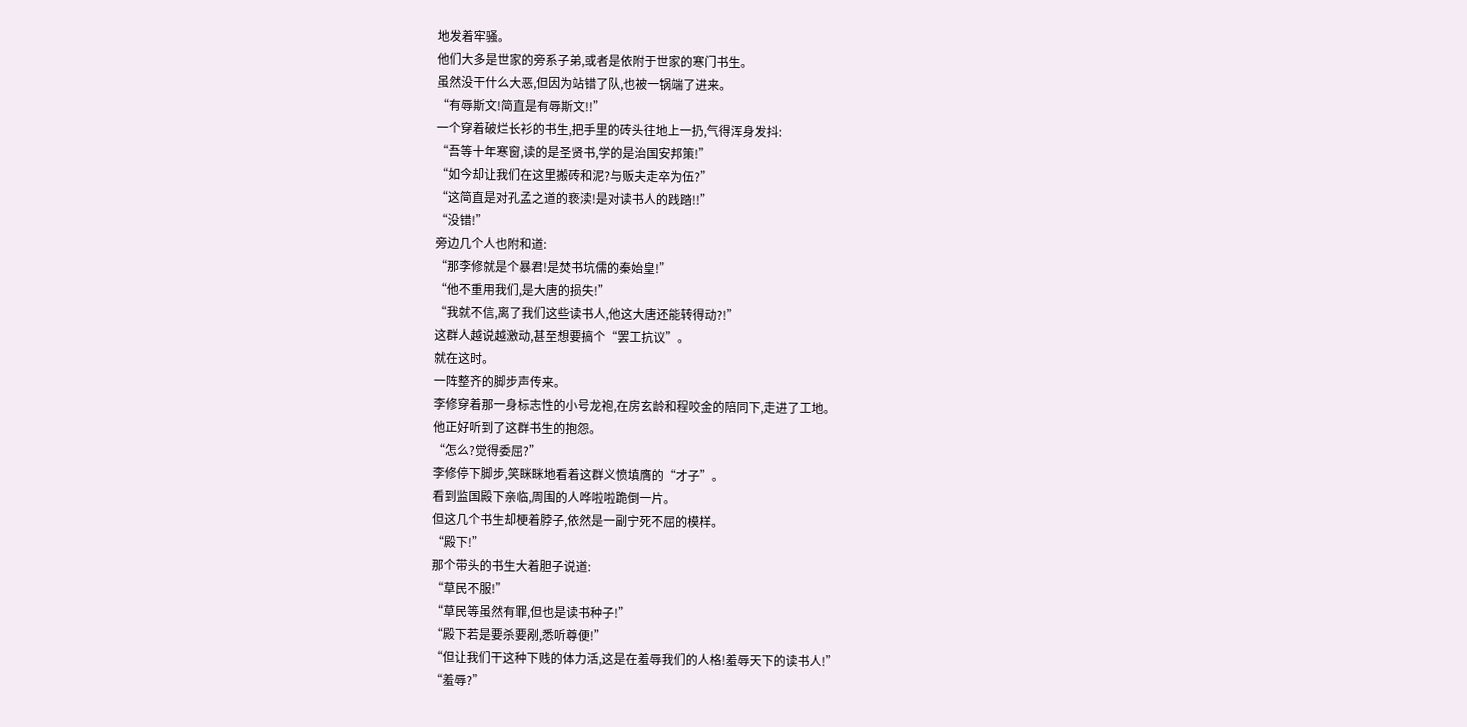地发着牢骚。
他们大多是世家的旁系子弟,或者是依附于世家的寒门书生。
虽然没干什么大恶,但因为站错了队,也被一锅端了进来。
“有辱斯文!简直是有辱斯文!!”
一个穿着破烂长衫的书生,把手里的砖头往地上一扔,气得浑身发抖:
“吾等十年寒窗,读的是圣贤书,学的是治国安邦策!”
“如今却让我们在这里搬砖和泥?与贩夫走卒为伍?”
“这简直是对孔孟之道的亵渎!是对读书人的践踏!!”
“没错!”
旁边几个人也附和道:
“那李修就是个暴君!是焚书坑儒的秦始皇!”
“他不重用我们,是大唐的损失!”
“我就不信,离了我们这些读书人,他这大唐还能转得动?!”
这群人越说越激动,甚至想要搞个“罢工抗议”。
就在这时。
一阵整齐的脚步声传来。
李修穿着那一身标志性的小号龙袍,在房玄龄和程咬金的陪同下,走进了工地。
他正好听到了这群书生的抱怨。
“怎么?觉得委屈?”
李修停下脚步,笑眯眯地看着这群义愤填膺的“才子”。
看到监国殿下亲临,周围的人哗啦啦跪倒一片。
但这几个书生却梗着脖子,依然是一副宁死不屈的模样。
“殿下!”
那个带头的书生大着胆子说道:
“草民不服!”
“草民等虽然有罪,但也是读书种子!”
“殿下若是要杀要剐,悉听尊便!”
“但让我们干这种下贱的体力活,这是在羞辱我们的人格!羞辱天下的读书人!”
“羞辱?”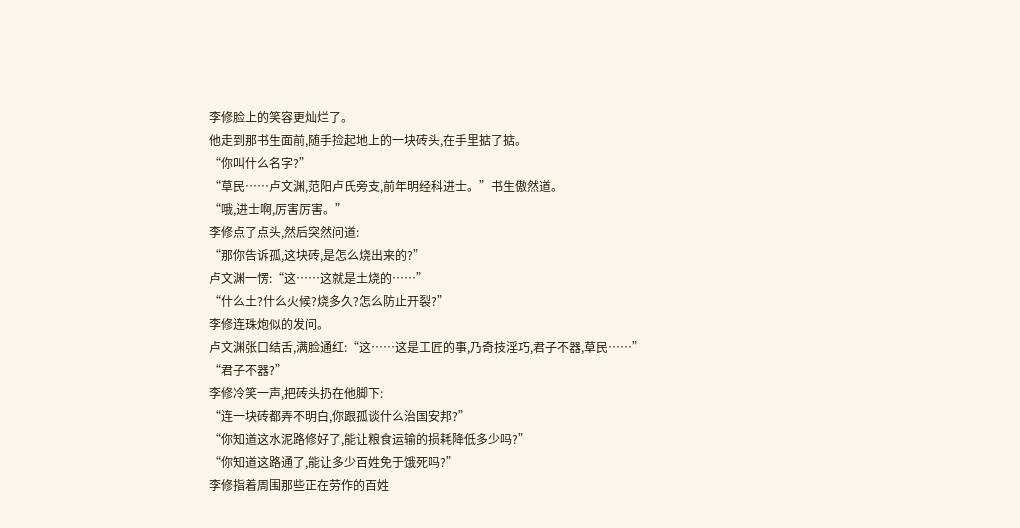李修脸上的笑容更灿烂了。
他走到那书生面前,随手捡起地上的一块砖头,在手里掂了掂。
“你叫什么名字?”
“草民……卢文渊,范阳卢氏旁支,前年明经科进士。”书生傲然道。
“哦,进士啊,厉害厉害。”
李修点了点头,然后突然问道:
“那你告诉孤,这块砖,是怎么烧出来的?”
卢文渊一愣:“这……这就是土烧的……”
“什么土?什么火候?烧多久?怎么防止开裂?”
李修连珠炮似的发问。
卢文渊张口结舌,满脸通红:“这……这是工匠的事,乃奇技淫巧,君子不器,草民……”
“君子不器?”
李修冷笑一声,把砖头扔在他脚下:
“连一块砖都弄不明白,你跟孤谈什么治国安邦?”
“你知道这水泥路修好了,能让粮食运输的损耗降低多少吗?”
“你知道这路通了,能让多少百姓免于饿死吗?”
李修指着周围那些正在劳作的百姓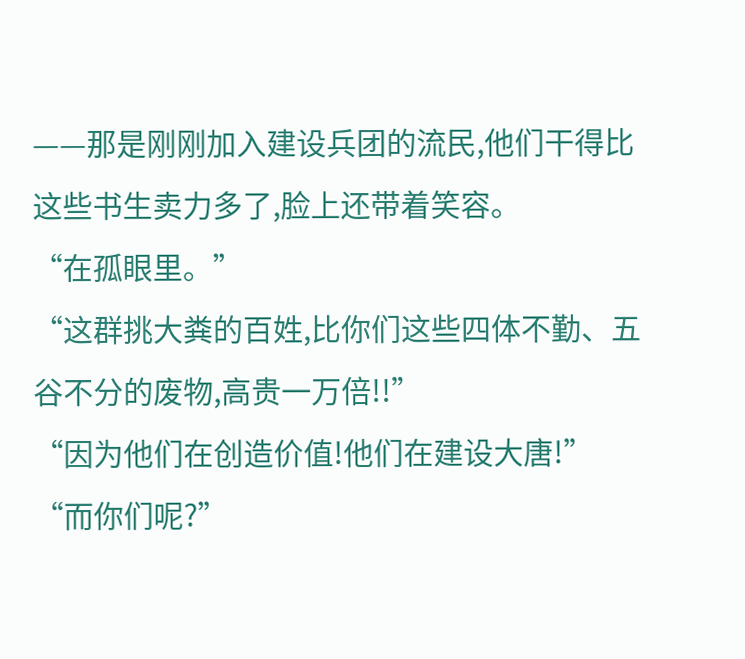——那是刚刚加入建设兵团的流民,他们干得比这些书生卖力多了,脸上还带着笑容。
“在孤眼里。”
“这群挑大粪的百姓,比你们这些四体不勤、五谷不分的废物,高贵一万倍!!”
“因为他们在创造价值!他们在建设大唐!”
“而你们呢?”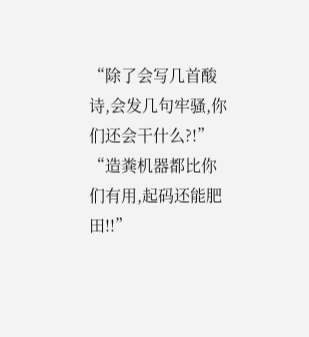“除了会写几首酸诗,会发几句牢骚,你们还会干什么?!”
“造粪机器都比你们有用,起码还能肥田!!”